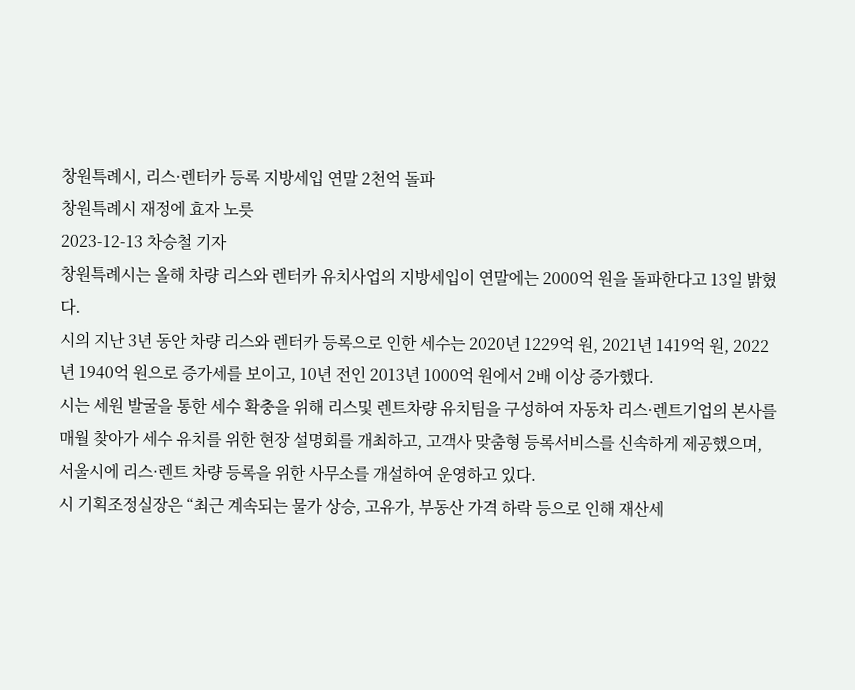창원특례시, 리스·렌터카 등록 지방세입 연말 2천억 돌파
창원특례시 재정에 효자 노릇
2023-12-13 차승철 기자
창원특례시는 올해 차량 리스와 렌터카 유치사업의 지방세입이 연말에는 2000억 원을 돌파한다고 13일 밝혔다.
시의 지난 3년 동안 차량 리스와 렌터카 등록으로 인한 세수는 2020년 1229억 원, 2021년 1419억 원, 2022년 1940억 원으로 증가세를 보이고, 10년 전인 2013년 1000억 원에서 2배 이상 증가했다.
시는 세원 발굴을 통한 세수 확충을 위해 리스및 렌트차량 유치팀을 구성하여 자동차 리스·렌트기업의 본사를 매월 찾아가 세수 유치를 위한 현장 설명회를 개최하고, 고객사 맞춤형 등록서비스를 신속하게 제공했으며, 서울시에 리스·렌트 차량 등록을 위한 사무소를 개설하여 운영하고 있다.
시 기획조정실장은 “최근 계속되는 물가 상승, 고유가, 부동산 가격 하락 등으로 인해 재산세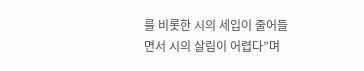를 비롯한 시의 세입이 줄어들면서 시의 살림이 어렵다”며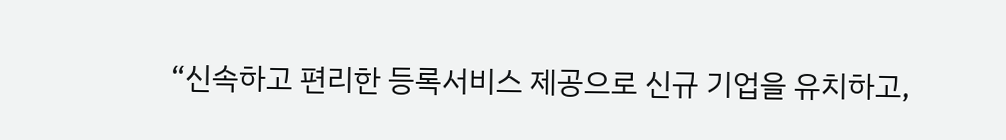“신속하고 편리한 등록서비스 제공으로 신규 기업을 유치하고,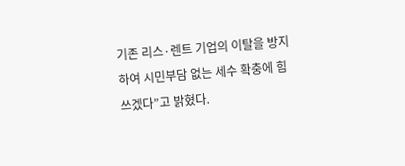기존 리스·렌트 기업의 이탈을 방지하여 시민부담 없는 세수 확충에 힘쓰겠다”고 밝혔다.